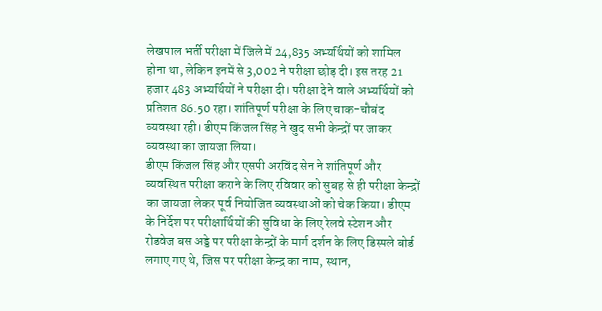लेखपाल भर्ती परीक्षा में जिले में 24,835 अभ्यर्थियों को शामिल होना था, लेकिन इनमें से 3,002 ने परीक्षा छोड़ दी। इस तरह 21 हजार 483 अभ्यर्थियों ने परीक्षा दी। परीक्षा देने वाले अभ्यर्थियों को प्रतिशत 86.50 रहा। शांतिपूर्ण परीक्षा के लिए चाक-चौबंद व्यवस्था रही। डीएम किंजल सिंह ने खुद सभी केन्द्रों पर जाकर व्यवस्था का जायजा लिया।
डीएम किंजल सिंह और एसपी अरविंद सेन ने शांतिपूर्ण और व्यवस्थित परीक्षा कराने के लिए रविवार को सुबह से ही परीक्षा केन्द्रों का जायजा लेकर पूर्व नियोजित व्यवस्थाओं को चेक किया। डीएम के निर्देश पर परीक्षार्थियों की सुविधा के लिए रेलवे स्टेशन और रोडवेज बस अड्डे पर परीक्षा केन्द्रों के मार्ग दर्शन के लिए डिस्पले बोर्ड लगाए गए थे, जिस पर परीक्षा केन्द्र का नाम, स्थान,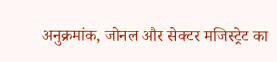अनुक्रमांक, जोनल और सेक्टर मजिस्ट्रेट का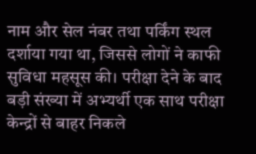नाम और सेल नंबर तथा पर्किंग स्थल दर्शाया गया था, जिससे लोगों ने काफी सुविधा महसूस की। परीक्षा देने के बाद बड़ी संख्या में अभ्यर्थी एक साथ परीक्षा केन्द्रों से बाहर निकले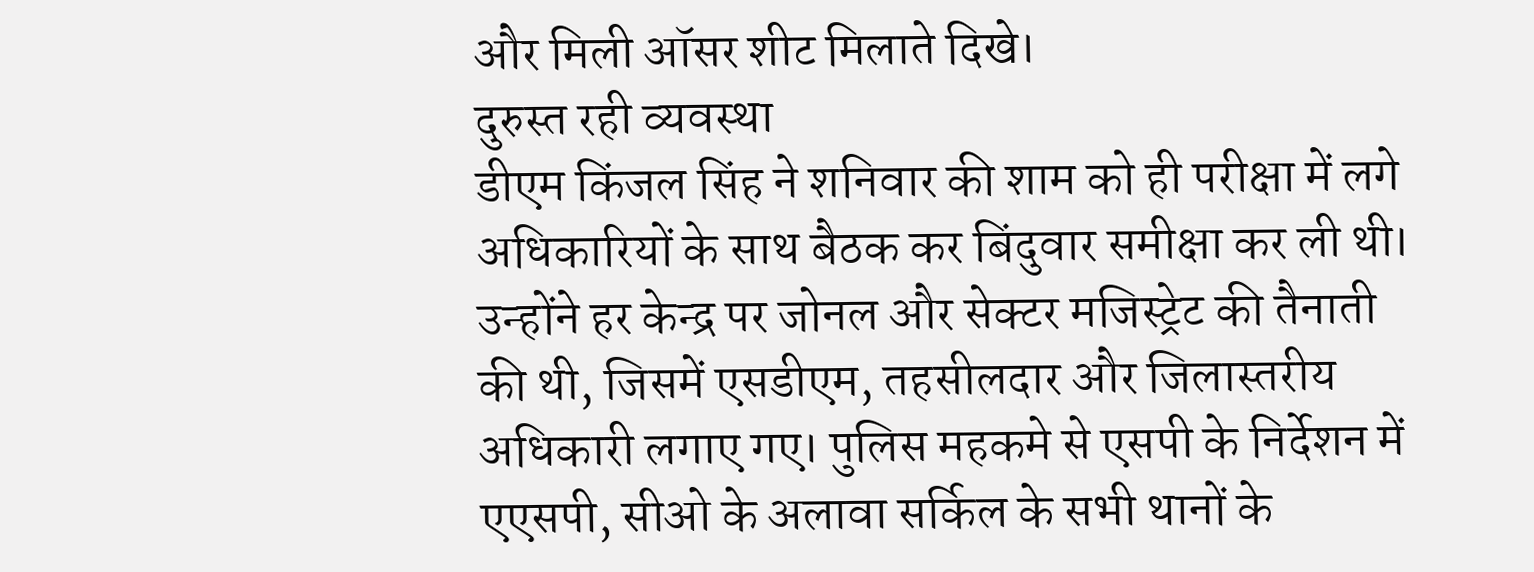और मिली ऑसर शीट मिलाते दिखे।
दुरुस्त रही व्यवस्था
डीएम किंजल सिंह ने शनिवार की शाम को ही परीक्षा में लगे अधिकारियों के साथ बैठक कर बिंदुवार समीक्षा कर ली थी। उन्होंने हर केन्द्र पर जोनल और सेक्टर मजिस्ट्रेट की तैनाती की थी, जिसमें एसडीएम, तहसीलदार और जिलास्तरीय अधिकारी लगाए गए। पुलिस महकमे से एसपी के निर्देशन में एएसपी, सीओ के अलावा सर्किल के सभी थानों के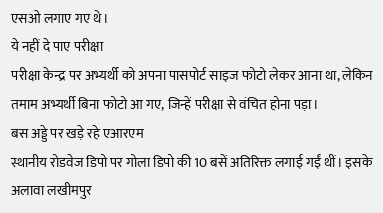एसओ लगाए गए थे।
ये नहीं दे पाए परीक्षा
परीक्षा केन्द्र पर अभ्यर्थी को अपना पासपोर्ट साइज फोटो लेकर आना था, लेकिन तमाम अभ्यर्थी बिना फोटो आ गए, जिन्हें परीक्षा से वंचित होना पड़ा।
बस अड्डे पर खड़े रहे एआरएम
स्थानीय रोडवेज डिपो पर गोला डिपो की 10 बसें अतिरिक्त लगाई गईं थीं। इसके अलावा लखीमपुर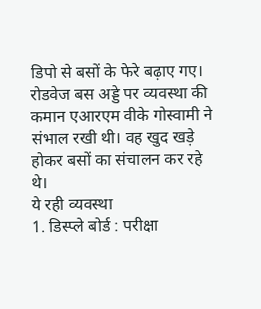डिपो से बसों के फेरे बढ़ाए गए। रोडवेज बस अड्डे पर व्यवस्था की कमान एआरएम वीके गोस्वामी ने संभाल रखी थी। वह खुद खड़े होकर बसों का संचालन कर रहे थे।
ये रही व्यवस्था
1. डिस्प्ले बोर्ड : परीक्षा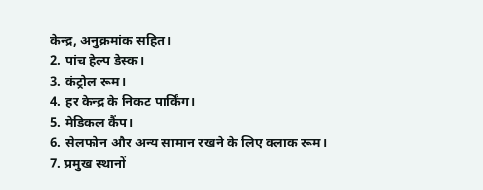केन्द्र, अनुक्रमांक सहित।
2. पांच हेल्प डेस्क।
3. कंट्रोल रूम।
4. हर केन्द्र के निकट पार्किंग।
5. मेडिकल कैंप।
6. सेलफोन और अन्य सामान रखने के लिए क्लाक रूम।
7. प्रमुख स्थानों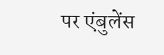पर एंबुलेंस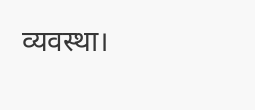व्यवस्था।